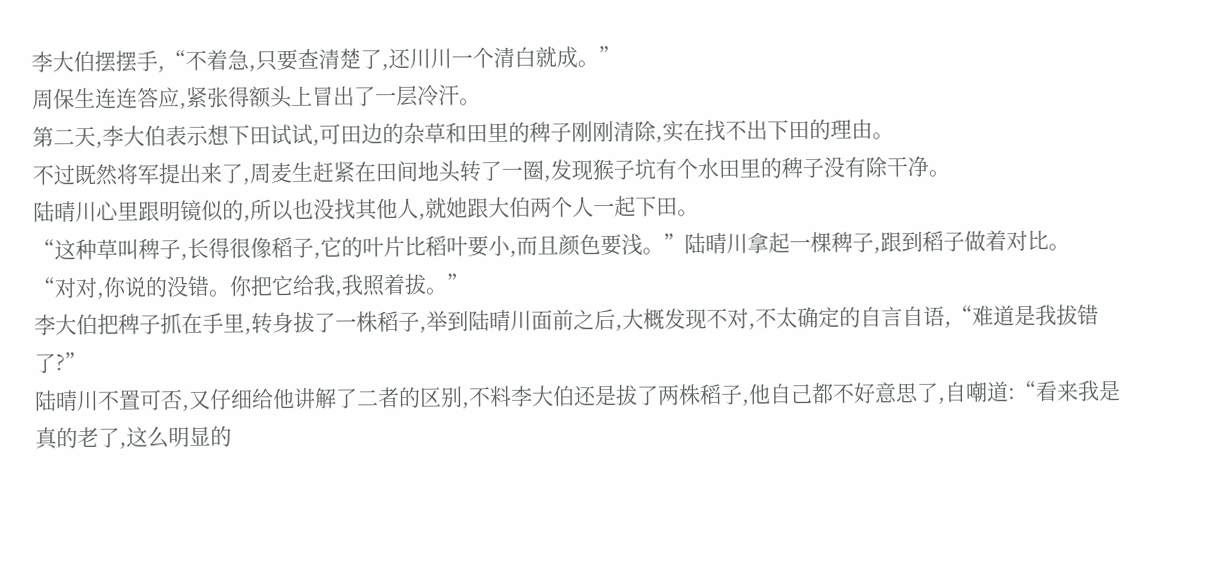李大伯摆摆手,“不着急,只要查清楚了,还川川一个清白就成。”
周保生连连答应,紧张得额头上冒出了一层冷汗。
第二天,李大伯表示想下田试试,可田边的杂草和田里的稗子刚刚清除,实在找不出下田的理由。
不过既然将军提出来了,周麦生赶紧在田间地头转了一圈,发现猴子坑有个水田里的稗子没有除干净。
陆晴川心里跟明镜似的,所以也没找其他人,就她跟大伯两个人一起下田。
“这种草叫稗子,长得很像稻子,它的叶片比稻叶要小,而且颜色要浅。”陆晴川拿起一棵稗子,跟到稻子做着对比。
“对对,你说的没错。你把它给我,我照着拔。”
李大伯把稗子抓在手里,转身拔了一株稻子,举到陆晴川面前之后,大概发现不对,不太确定的自言自语,“难道是我拔错了?”
陆晴川不置可否,又仔细给他讲解了二者的区别,不料李大伯还是拔了两株稻子,他自己都不好意思了,自嘲道:“看来我是真的老了,这么明显的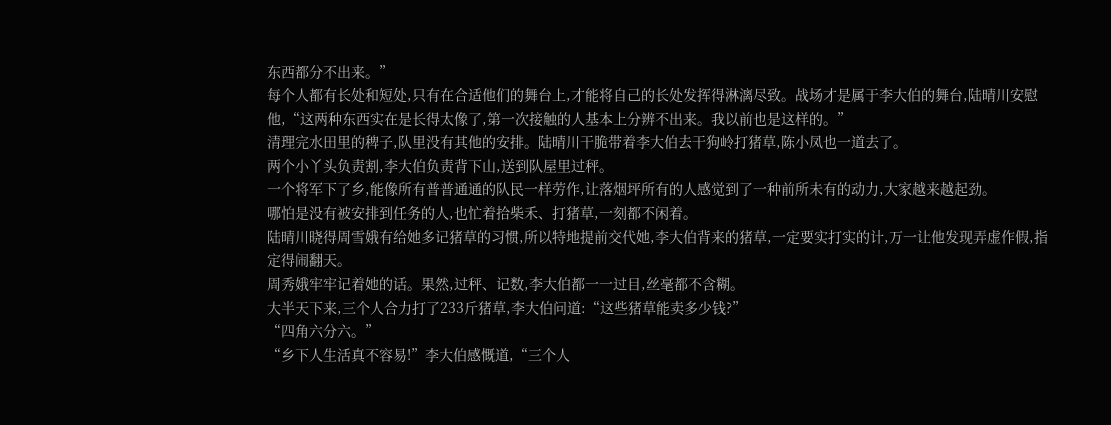东西都分不出来。”
每个人都有长处和短处,只有在合适他们的舞台上,才能将自己的长处发挥得淋漓尽致。战场才是属于李大伯的舞台,陆晴川安慰他,“这两种东西实在是长得太像了,第一次接触的人基本上分辨不出来。我以前也是这样的。”
清理完水田里的稗子,队里没有其他的安排。陆晴川干脆带着李大伯去干狗岭打猪草,陈小凤也一道去了。
两个小丫头负责割,李大伯负责背下山,送到队屋里过秤。
一个将军下了乡,能像所有普普通通的队民一样劳作,让落烟坪所有的人感觉到了一种前所未有的动力,大家越来越起劲。
哪怕是没有被安排到任务的人,也忙着拾柴禾、打猪草,一刻都不闲着。
陆晴川晓得周雪娥有给她多记猪草的习惯,所以特地提前交代她,李大伯背来的猪草,一定要实打实的计,万一让他发现弄虚作假,指定得闹翻天。
周秀娥牢牢记着她的话。果然,过秤、记数,李大伯都一一过目,丝毫都不含糊。
大半天下来,三个人合力打了233斤猪草,李大伯问道:“这些猪草能卖多少钱?”
“四角六分六。”
“乡下人生活真不容易!”李大伯感慨道,“三个人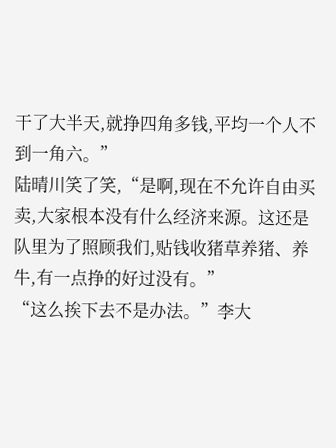干了大半天,就挣四角多钱,平均一个人不到一角六。”
陆晴川笑了笑,“是啊,现在不允许自由买卖,大家根本没有什么经济来源。这还是队里为了照顾我们,贴钱收猪草养猪、养牛,有一点挣的好过没有。”
“这么挨下去不是办法。”李大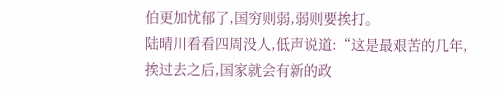伯更加忧郁了,国穷则弱,弱则要挨打。
陆晴川看看四周没人,低声说道:“这是最艰苦的几年,挨过去之后,国家就会有新的政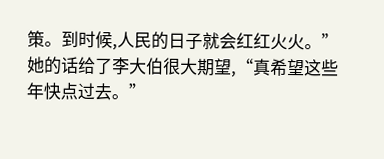策。到时候,人民的日子就会红红火火。”
她的话给了李大伯很大期望,“真希望这些年快点过去。”